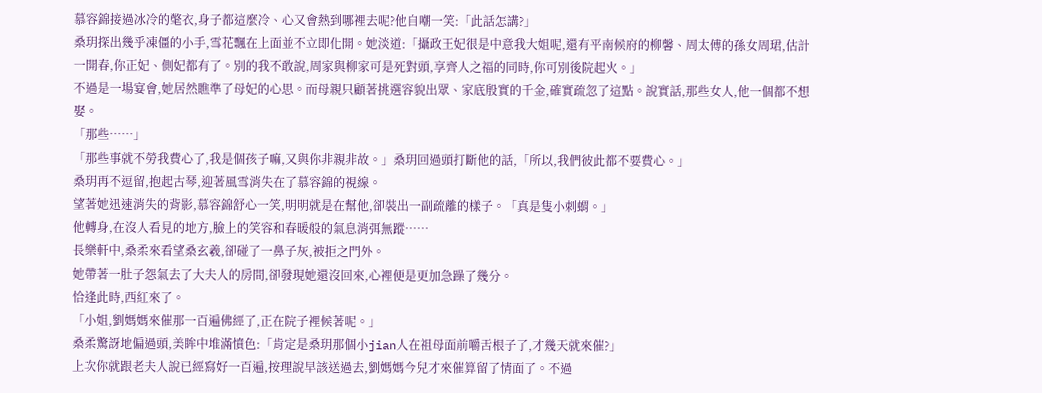慕容錦接過冰冷的氅衣,身子都這麼冷、心又會熱到哪裡去呢?他自嘲一笑:「此話怎講?」
桑玥探出幾乎凍僵的小手,雪花飄在上面並不立即化開。她淡道:「攝政王妃很是中意我大姐呢,還有平南候府的柳馨、周太傅的孫女周珺,估計一開春,你正妃、側妃都有了。別的我不敢說,周家與柳家可是死對頭,享齊人之福的同時,你可別後院起火。」
不過是一場宴會,她居然瞧準了母妃的心思。而母親只顧著挑選容貌出眾、家底殷實的千金,確實疏忽了這點。說實話,那些女人,他一個都不想娶。
「那些……」
「那些事就不勞我費心了,我是個孩子嘛,又與你非親非故。」桑玥回過頭打斷他的話,「所以,我們彼此都不要費心。」
桑玥再不逗留,抱起古琴,迎著風雪消失在了慕容錦的視線。
望著她迅速消失的背影,慕容錦舒心一笑,明明就是在幫他,卻裝出一副疏離的樣子。「真是隻小刺蝟。」
他轉身,在沒人看見的地方,臉上的笑容和春暖般的氣息消弭無蹤……
長樂軒中,桑柔來看望桑玄羲,卻碰了一鼻子灰,被拒之門外。
她帶著一肚子怨氣去了大夫人的房間,卻發現她還沒回來,心裡便是更加急躁了幾分。
恰逢此時,西紅來了。
「小姐,劉媽媽來催那一百遍佛經了,正在院子裡候著呢。」
桑柔驚訝地偏過頭,美眸中堆滿憤色:「肯定是桑玥那個小jian人在祖母面前嚼舌根子了,才幾天就來催?」
上次你就跟老夫人說已經寫好一百遍,按理說早該送過去,劉媽媽今兒才來催算留了情面了。不過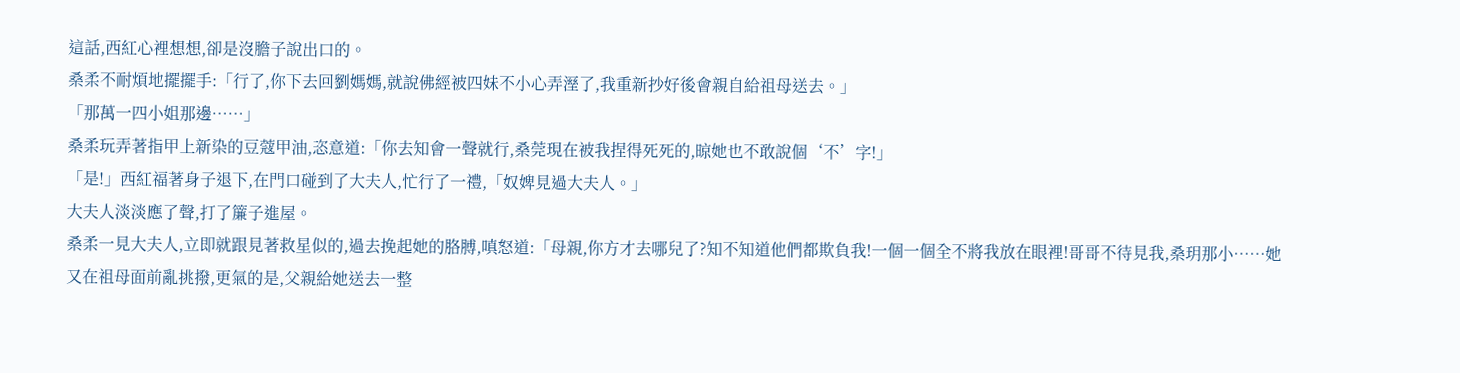這話,西紅心裡想想,卻是沒膽子說出口的。
桑柔不耐煩地擺擺手:「行了,你下去回劉媽媽,就說佛經被四妹不小心弄溼了,我重新抄好後會親自給祖母送去。」
「那萬一四小姐那邊……」
桑柔玩弄著指甲上新染的豆蔻甲油,恣意道:「你去知會一聲就行,桑莞現在被我捏得死死的,晾她也不敢說個‘不’字!」
「是!」西紅福著身子退下,在門口碰到了大夫人,忙行了一禮,「奴婢見過大夫人。」
大夫人淡淡應了聲,打了簾子進屋。
桑柔一見大夫人,立即就跟見著救星似的,過去挽起她的胳膊,嗔怒道:「母親,你方才去哪兒了?知不知道他們都欺負我!一個一個全不將我放在眼裡!哥哥不待見我,桑玥那小……她又在祖母面前亂挑撥,更氣的是,父親給她送去一整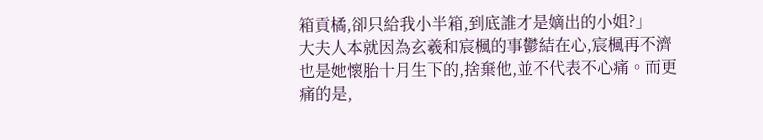箱貢橘,卻只給我小半箱,到底誰才是嫡出的小姐?」
大夫人本就因為玄羲和宸楓的事鬱結在心,宸楓再不濟也是她懷胎十月生下的,捨棄他,並不代表不心痛。而更痛的是,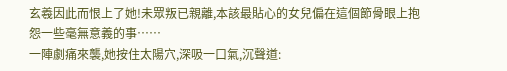玄羲因此而恨上了她!未眾叛已親離,本該最貼心的女兒偏在這個節骨眼上抱怨一些毫無意義的事……
一陣劇痛來襲,她按住太陽穴,深吸一口氣,沉聲道: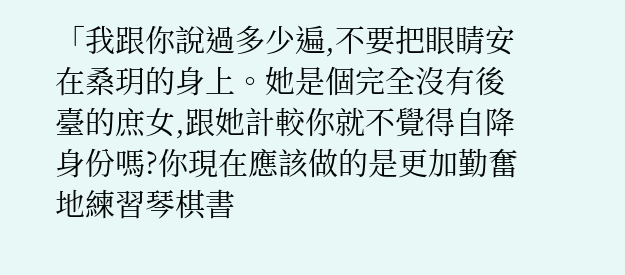「我跟你說過多少遍,不要把眼睛安在桑玥的身上。她是個完全沒有後臺的庶女,跟她計較你就不覺得自降身份嗎?你現在應該做的是更加勤奮地練習琴棋書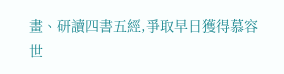畫、研讀四書五經,爭取早日獲得慕容世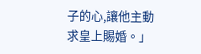子的心,讓他主動求皇上賜婚。」